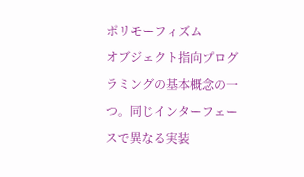ポリモーフィズム
オブジェクト指向プログラミングの基本概念の一つ。同じインターフェースで異なる実装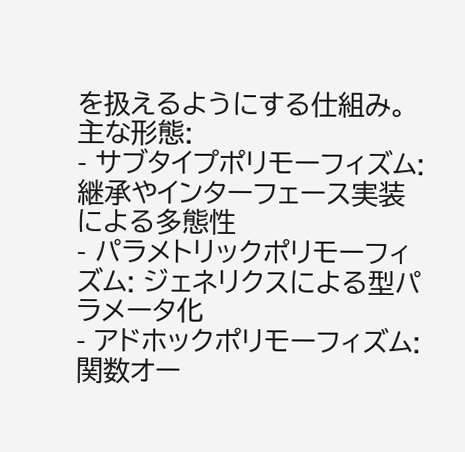を扱えるようにする仕組み。
主な形態:
- サブタイプポリモーフィズム: 継承やインターフェース実装による多態性
- パラメトリックポリモーフィズム: ジェネリクスによる型パラメータ化
- アドホックポリモーフィズム: 関数オー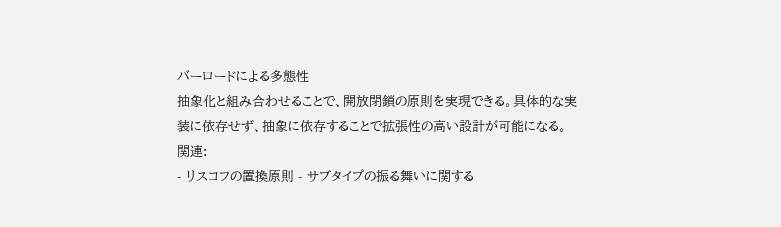バーロードによる多態性
抽象化と組み合わせることで、開放閉鎖の原則を実現できる。具体的な実装に依存せず、抽象に依存することで拡張性の高い設計が可能になる。
関連:
- リスコフの置換原則 - サブタイプの振る舞いに関する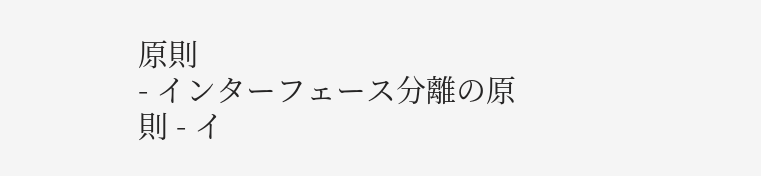原則
- インターフェース分離の原則 - イ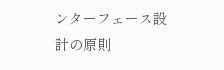ンターフェース設計の原則